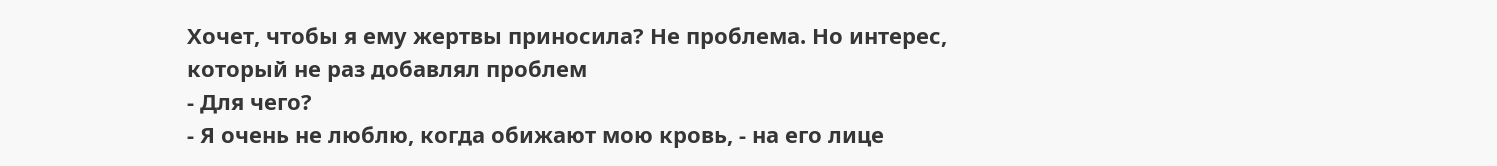Хочет, чтобы я ему жертвы приносила? Не проблема. Но интерес, который не раз добавлял проблем
- Для чего?
- Я очень не люблю, когда обижают мою кровь, - на его лице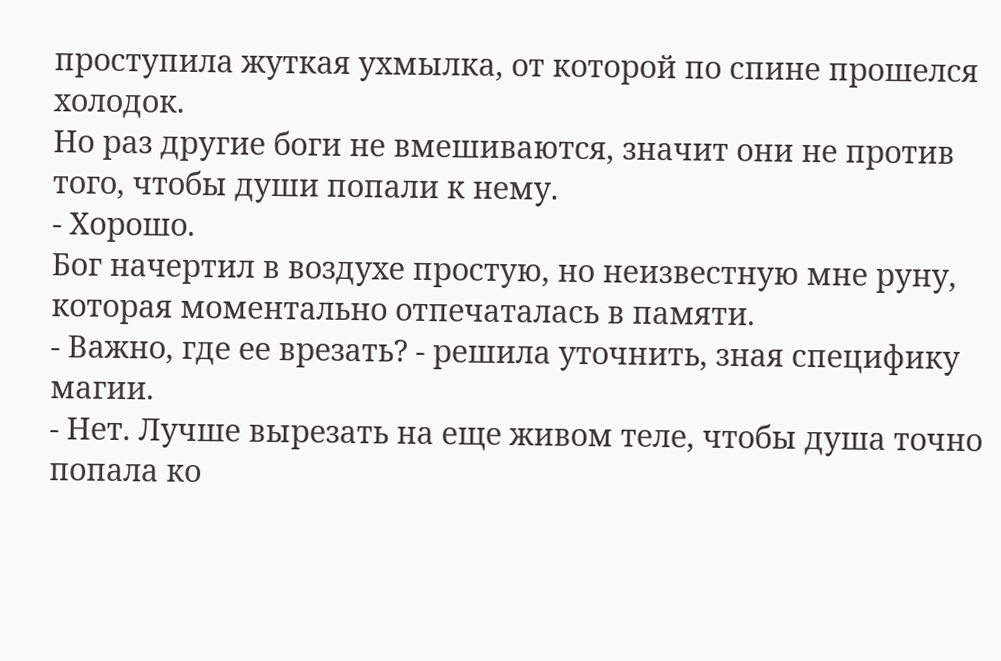проступила жуткая ухмылка, от которой по спине прошелся холодок.
Но раз другие боги не вмешиваются, значит они не против того, чтобы души попали к нему.
- Хорошо.
Бог начертил в воздухе простую, но неизвестную мне руну, которая моментально отпечаталась в памяти.
- Важно, где ее врезать? - решила уточнить, зная специфику магии.
- Нет. Лучше вырезать на еще живом теле, чтобы душа точно попала ко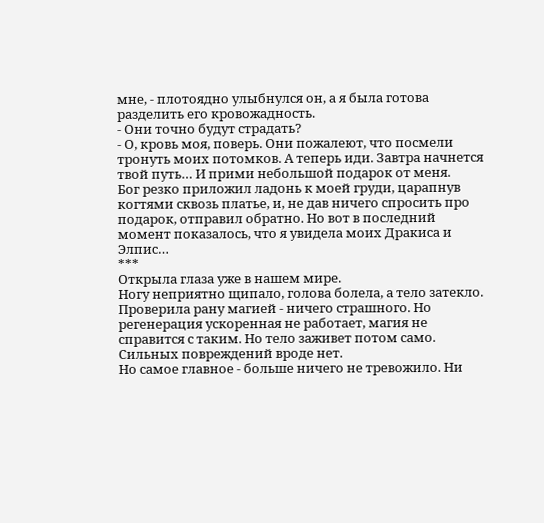мне, - плотоядно улыбнулся он, а я была готова разделить его кровожадность.
- Они точно будут страдать?
- О, кровь моя, поверь. Они пожалеют, что посмели тронуть моих потомков. А теперь иди. Завтра начнется твой путь… И прими небольшой подарок от меня.
Бог резко приложил ладонь к моей груди, царапнув когтями сквозь платье, и, не дав ничего спросить про подарок, отправил обратно. Но вот в последний момент показалось, что я увидела моих Дракиса и Элпис…
***
Открыла глаза уже в нашем мире.
Ногу неприятно щипало, голова болела, а тело затекло. Проверила рану магией - ничего страшного. Но регенерация ускоренная не работает, магия не справится с таким. Но тело заживет потом само. Сильных повреждений вроде нет.
Но самое главное - больше ничего не тревожило. Ни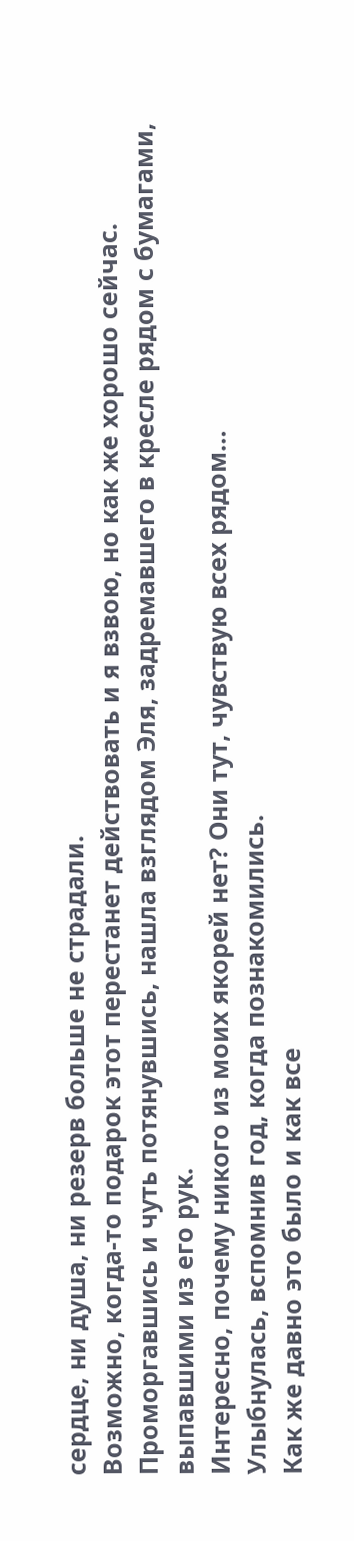сердце, ни душа, ни резерв больше не страдали.
Возможно, когда-то подарок этот перестанет действовать и я взвою, но как же хорошо сейчас.
Проморгавшись и чуть потянувшись, нашла взглядом Эля, задремавшего в кресле рядом с бумагами, выпавшими из его рук.
Интересно, почему никого из моих якорей нет? Они тут, чувствую всех рядом…
Улыбнулась, вспомнив год, когда познакомились.
Как же давно это было и как все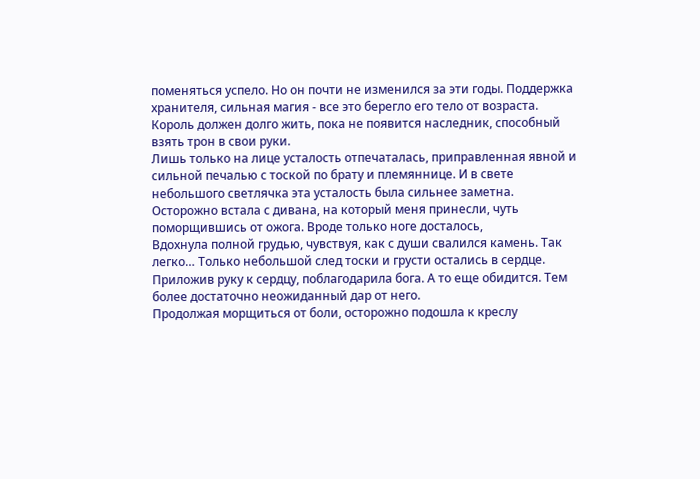поменяться успело. Но он почти не изменился за эти годы. Поддержка хранителя, сильная магия - все это берегло его тело от возраста.
Король должен долго жить, пока не появится наследник, способный взять трон в свои руки.
Лишь только на лице усталость отпечаталась, приправленная явной и сильной печалью с тоской по брату и племяннице. И в свете небольшого светлячка эта усталость была сильнее заметна.
Осторожно встала с дивана, на который меня принесли, чуть поморщившись от ожога. Вроде только ноге досталось,
Вдохнула полной грудью, чувствуя, как с души свалился камень. Так легко… Только небольшой след тоски и грусти остались в сердце.
Приложив руку к сердцу, поблагодарила бога. А то еще обидится. Тем более достаточно неожиданный дар от него.
Продолжая морщиться от боли, осторожно подошла к креслу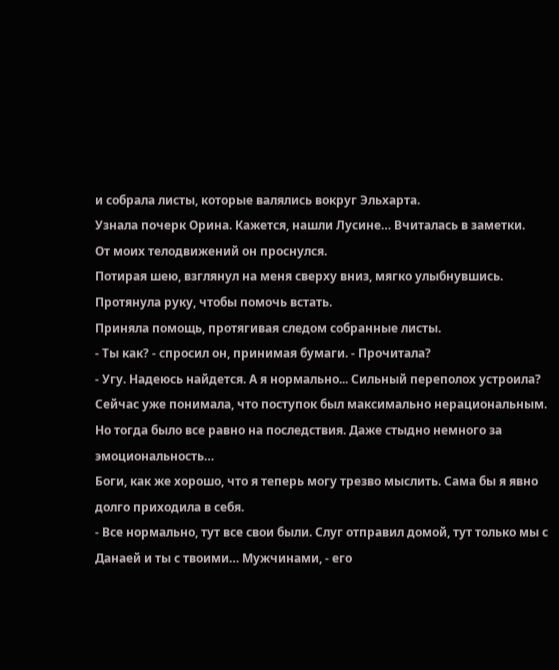и собрала листы, которые валялись вокруг Эльхарта.
Узнала почерк Орина. Кажется, нашли Лусине… Вчиталась в заметки.
От моих телодвижений он проснулся.
Потирая шею, взглянул на меня сверху вниз, мягко улыбнувшись. Протянула руку, чтобы помочь встать.
Приняла помощь, протягивая следом собранные листы.
- Ты как? - спросил он, принимая бумаги. - Прочитала?
- Угу. Надеюсь найдется. А я нормально... Сильный переполох устроила?
Сейчас уже понимала, что поступок был максимально нерациональным. Но тогда было все равно на последствия. Даже стыдно немного за эмоциональность…
Боги, как же хорошо, что я теперь могу трезво мыслить. Сама бы я явно долго приходила в себя.
- Все нормально, тут все свои были. Слуг отправил домой, тут только мы с Данаей и ты с твоими… Мужчинами, - его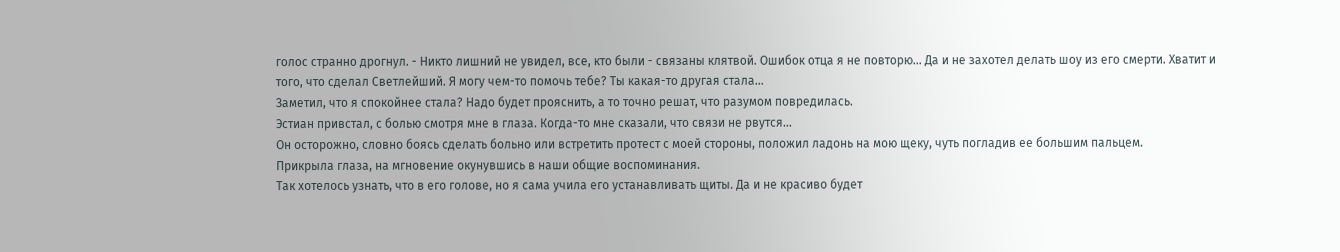голос странно дрогнул. - Никто лишний не увидел, все, кто были - связаны клятвой. Ошибок отца я не повторю… Да и не захотел делать шоу из его смерти. Хватит и того, что сделал Светлейший. Я могу чем-то помочь тебе? Ты какая-то другая стала…
Заметил, что я спокойнее стала? Надо будет прояснить, а то точно решат, что разумом повредилась.
Эстиан привстал, с болью смотря мне в глаза. Когда-то мне сказали, что связи не рвутся…
Он осторожно, словно боясь сделать больно или встретить протест с моей стороны, положил ладонь на мою щеку, чуть погладив ее большим пальцем.
Прикрыла глаза, на мгновение окунувшись в наши общие воспоминания.
Так хотелось узнать, что в его голове, но я сама учила его устанавливать щиты. Да и не красиво будет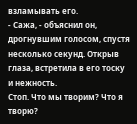взламывать его.
- Сажа, - объяснил он, дрогнувшим голосом, спустя несколько секунд. Открыв глаза, встретила в его тоску и нежность.
Стоп. Что мы творим? Что я творю?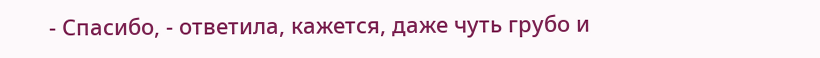- Спасибо, - ответила, кажется, даже чуть грубо и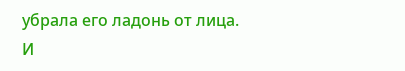убрала его ладонь от лица.
И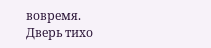вовремя.
Дверь тихо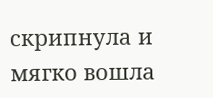скрипнула и мягко вошла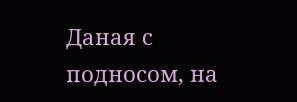Даная с подносом, на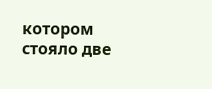котором стояло две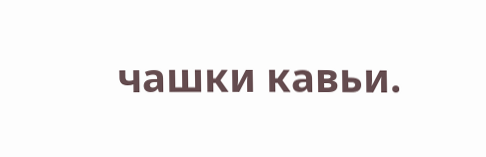чашки кавьи.